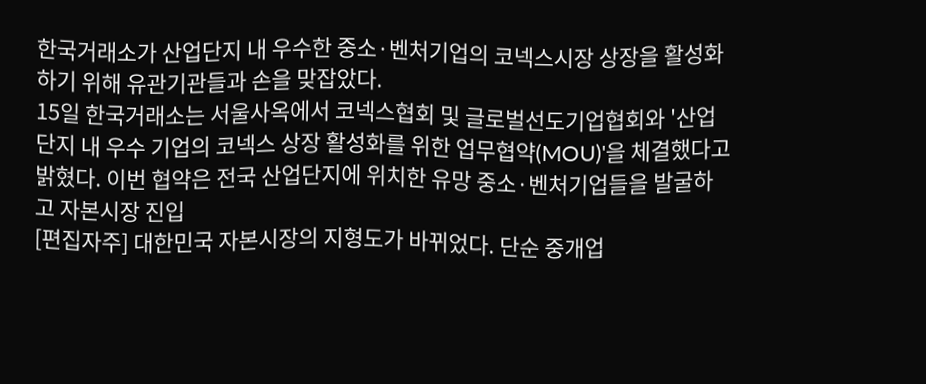한국거래소가 산업단지 내 우수한 중소·벤처기업의 코넥스시장 상장을 활성화하기 위해 유관기관들과 손을 맞잡았다.
15일 한국거래소는 서울사옥에서 코넥스협회 및 글로벌선도기업협회와 '산업단지 내 우수 기업의 코넥스 상장 활성화를 위한 업무협약(MOU)'을 체결했다고 밝혔다. 이번 협약은 전국 산업단지에 위치한 유망 중소·벤처기업들을 발굴하고 자본시장 진입
[편집자주] 대한민국 자본시장의 지형도가 바뀌었다. 단순 중개업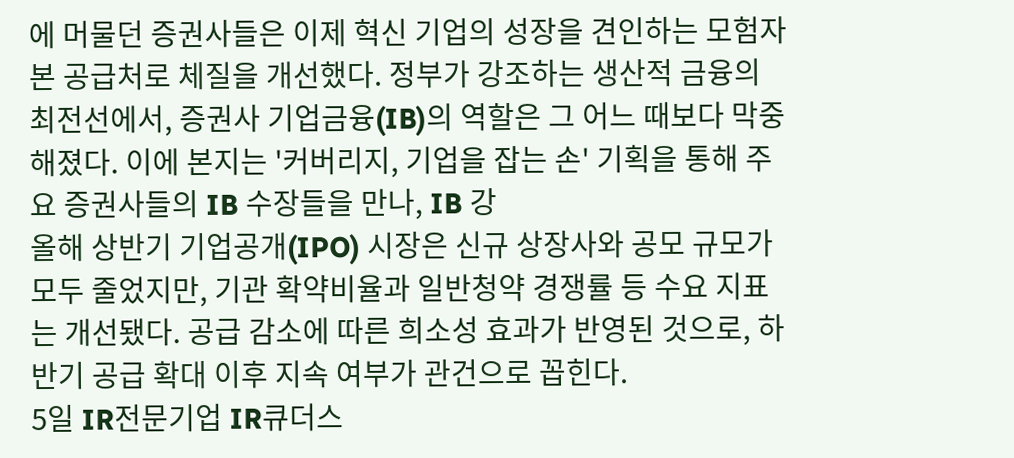에 머물던 증권사들은 이제 혁신 기업의 성장을 견인하는 모험자본 공급처로 체질을 개선했다. 정부가 강조하는 생산적 금융의 최전선에서, 증권사 기업금융(IB)의 역할은 그 어느 때보다 막중해졌다. 이에 본지는 '커버리지, 기업을 잡는 손' 기획을 통해 주요 증권사들의 IB 수장들을 만나, IB 강
올해 상반기 기업공개(IPO) 시장은 신규 상장사와 공모 규모가 모두 줄었지만, 기관 확약비율과 일반청약 경쟁률 등 수요 지표는 개선됐다. 공급 감소에 따른 희소성 효과가 반영된 것으로, 하반기 공급 확대 이후 지속 여부가 관건으로 꼽힌다.
5일 IR전문기업 IR큐더스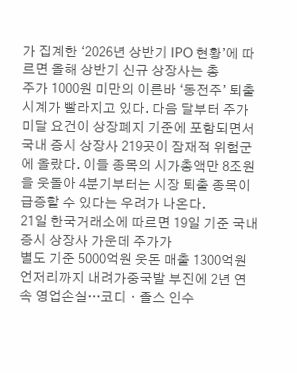가 집계한 ‘2026년 상반기 IPO 현황’에 따르면 올해 상반기 신규 상장사는 총
주가 1000원 미만의 이른바 ‘동전주’ 퇴출 시계가 빨라지고 있다. 다음 달부터 주가 미달 요건이 상장폐지 기준에 포함되면서 국내 증시 상장사 219곳이 잠재적 위험군에 올랐다. 이들 종목의 시가총액만 8조원을 웃돌아 4분기부터는 시장 퇴출 종목이 급증할 수 있다는 우려가 나온다.
21일 한국거래소에 따르면 19일 기준 국내 증시 상장사 가운데 주가가
별도 기준 5000억원 웃돈 매출 1300억원 언저리까지 내려가중국발 부진에 2년 연속 영업손실…코디ㆍ졸스 인수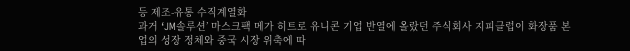등 제조-유통 수직계열화
과거 ‘JM솔루션’ 마스크팩 메가 히트로 유니콘 기업 반열에 올랐던 주식회사 지피클럽이 화장품 본업의 성장 정체와 중국 시장 위축에 따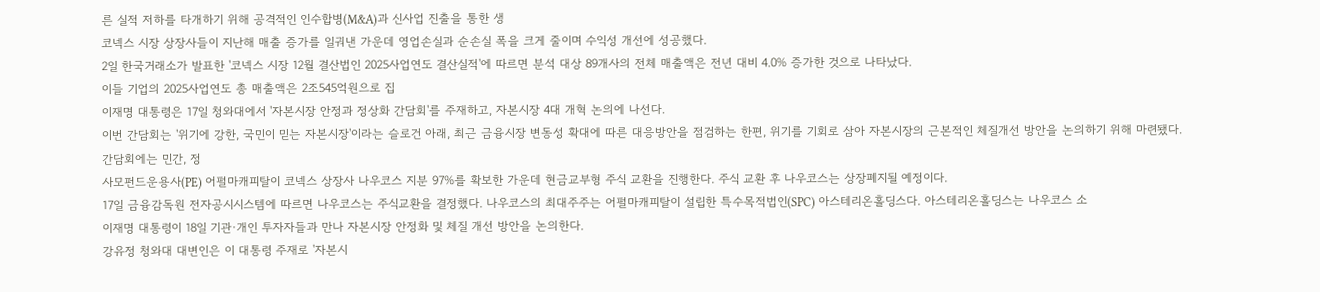른 실적 저하를 타개하기 위해 공격적인 인수합병(M&A)과 신사업 진출을 통한 생
코넥스 시장 상장사들이 지난해 매출 증가를 일궈낸 가운데 영업손실과 순손실 폭을 크게 줄이며 수익성 개선에 성공했다.
2일 한국거래소가 발표한 '코넥스 시장 12월 결산법인 2025사업연도 결산실적'에 따르면 분석 대상 89개사의 전체 매출액은 전년 대비 4.0% 증가한 것으로 나타났다.
이들 기업의 2025사업연도 총 매출액은 2조545억원으로 집
이재명 대통령은 17일 청와대에서 '자본시장 안정과 정상화 간담회'를 주재하고, 자본시장 4대 개혁 논의에 나선다.
이번 간담회는 '위기에 강한, 국민이 믿는 자본시장'이라는 슬로건 아래, 최근 금융시장 변동성 확대에 따른 대응방안을 점검하는 한편, 위기를 기회로 삼아 자본시장의 근본적인 체질개선 방안을 논의하기 위해 마련됐다.
간담회에는 민간, 정
사모펀드운용사(PE) 어펄마캐피탈이 코넥스 상장사 나우코스 지분 97%를 확보한 가운데 현금교부형 주식 교환을 진행한다. 주식 교환 후 나우코스는 상장폐지될 예정이다.
17일 금융감독원 전자공시시스템에 따르면 나우코스는 주식교환을 결정했다. 나우코스의 최대주주는 어펄마캐피탈이 설립한 특수목적법인(SPC) 아스테리온홀딩스다. 아스테리온홀딩스는 나우코스 소
이재명 대통령이 18일 기관·개인 투자자들과 만나 자본시장 안정화 및 체질 개선 방안을 논의한다.
강유정 청와대 대변인은 이 대통령 주재로 '자본시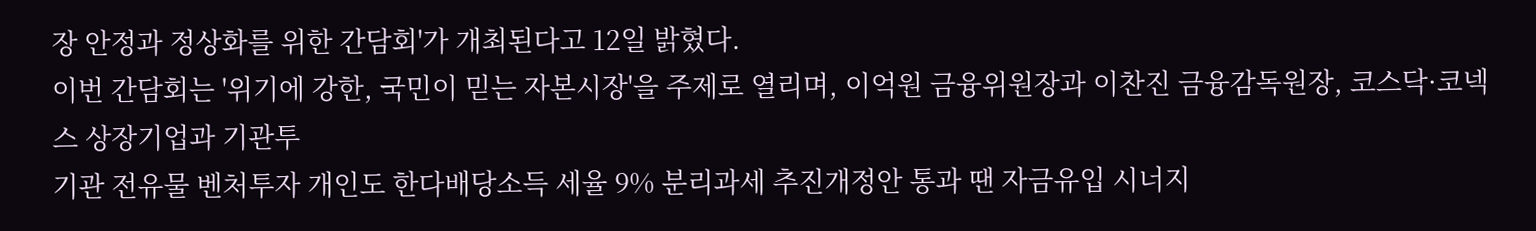장 안정과 정상화를 위한 간담회'가 개최된다고 12일 밝혔다.
이번 간담회는 '위기에 강한, 국민이 믿는 자본시장'을 주제로 열리며, 이억원 금융위원장과 이찬진 금융감독원장, 코스닥·코넥스 상장기업과 기관투
기관 전유물 벤처투자 개인도 한다배당소득 세율 9% 분리과세 추진개정안 통과 땐 자금유입 시너지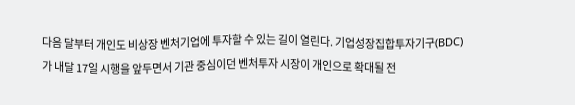다음 달부터 개인도 비상장 벤처기업에 투자할 수 있는 길이 열린다. 기업성장집합투자기구(BDC)가 내달 17일 시행을 앞두면서 기관 중심이던 벤처투자 시장이 개인으로 확대될 전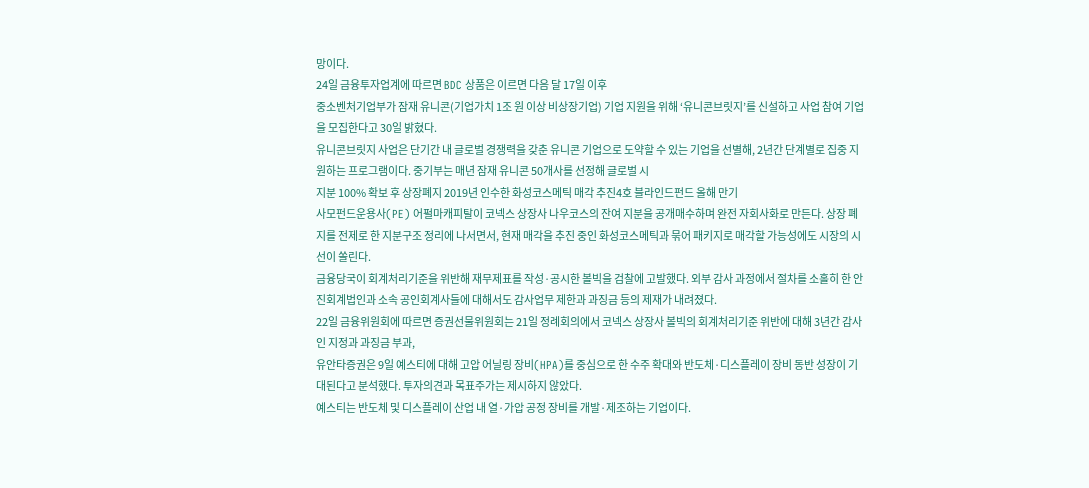망이다.
24일 금융투자업계에 따르면 BDC 상품은 이르면 다음 달 17일 이후
중소벤처기업부가 잠재 유니콘(기업가치 1조 원 이상 비상장기업) 기업 지원을 위해 ‘유니콘브릿지’를 신설하고 사업 참여 기업을 모집한다고 30일 밝혔다.
유니콘브릿지 사업은 단기간 내 글로벌 경쟁력을 갖춘 유니콘 기업으로 도약할 수 있는 기업을 선별해, 2년간 단계별로 집중 지원하는 프로그램이다. 중기부는 매년 잠재 유니콘 50개사를 선정해 글로벌 시
지분 100% 확보 후 상장폐지 2019년 인수한 화성코스메틱 매각 추진4호 블라인드펀드 올해 만기
사모펀드운용사(PE) 어펄마캐피탈이 코넥스 상장사 나우코스의 잔여 지분을 공개매수하며 완전 자회사화로 만든다. 상장 폐지를 전제로 한 지분구조 정리에 나서면서, 현재 매각을 추진 중인 화성코스메틱과 묶어 패키지로 매각할 가능성에도 시장의 시선이 쏠린다.
금융당국이 회계처리기준을 위반해 재무제표를 작성·공시한 볼빅을 검찰에 고발했다. 외부 감사 과정에서 절차를 소홀히 한 안진회계법인과 소속 공인회계사들에 대해서도 감사업무 제한과 과징금 등의 제재가 내려졌다.
22일 금융위원회에 따르면 증권선물위원회는 21일 정례회의에서 코넥스 상장사 볼빅의 회계처리기준 위반에 대해 3년간 감사인 지정과 과징금 부과,
유안타증권은 9일 예스티에 대해 고압 어닐링 장비(HPA)를 중심으로 한 수주 확대와 반도체·디스플레이 장비 동반 성장이 기대된다고 분석했다. 투자의견과 목표주가는 제시하지 않았다.
예스티는 반도체 및 디스플레이 산업 내 열·가압 공정 장비를 개발·제조하는 기업이다.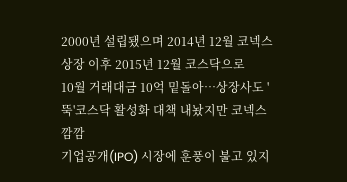2000년 설립됐으며 2014년 12월 코넥스 상장 이후 2015년 12월 코스닥으로
10월 거래대금 10억 밑돌아…상장사도 '뚝'코스닥 활성화 대책 내놨지만 코넥스 깜깜
기업공개(IPO) 시장에 훈풍이 불고 있지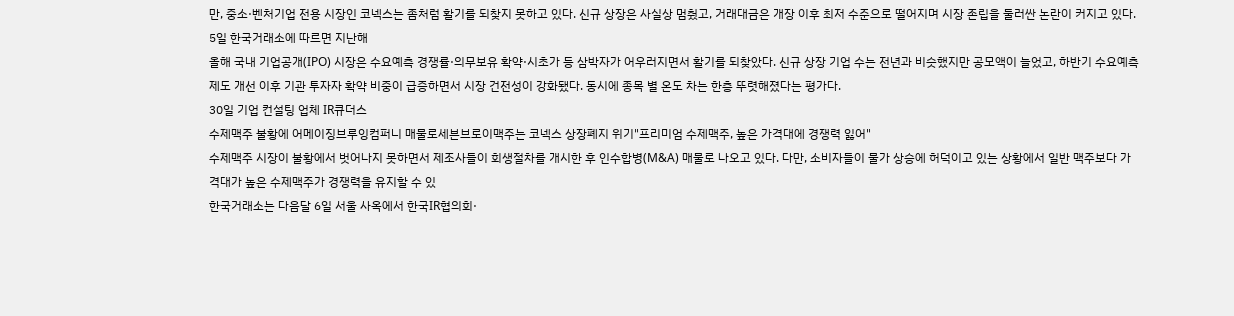만, 중소·벤처기업 전용 시장인 코넥스는 좀처럼 활기를 되찾지 못하고 있다. 신규 상장은 사실상 멈췄고, 거래대금은 개장 이후 최저 수준으로 떨어지며 시장 존립을 둘러싼 논란이 커지고 있다.
5일 한국거래소에 따르면 지난해
올해 국내 기업공개(IPO) 시장은 수요예측 경쟁률·의무보유 확약·시초가 등 삼박자가 어우러지면서 활기를 되찾았다. 신규 상장 기업 수는 전년과 비슷했지만 공모액이 늘었고, 하반기 수요예측 제도 개선 이후 기관 투자자 확약 비중이 급증하면서 시장 건전성이 강화됐다. 동시에 종목 별 온도 차는 한층 뚜렷해졌다는 평가다.
30일 기업 컨설팅 업체 IR큐더스
수제맥주 불황에 어메이징브루잉컴퍼니 매물로세븐브로이맥주는 코넥스 상장폐지 위기"프리미엄 수제맥주, 높은 가격대에 경쟁력 잃어"
수제맥주 시장이 불황에서 벗어나지 못하면서 제조사들이 회생절차를 개시한 후 인수합병(M&A) 매물로 나오고 있다. 다만, 소비자들이 물가 상승에 허덕이고 있는 상황에서 일반 맥주보다 가격대가 높은 수제맥주가 경쟁력을 유지할 수 있
한국거래소는 다음달 6일 서울 사옥에서 한국IR협의회·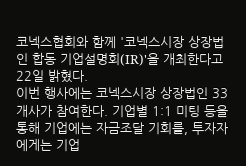코넥스협회와 함께 '코넥스시장 상장법인 합동 기업설명회(IR)'을 개최한다고 22일 밝혔다.
이번 행사에는 코넥스시장 상장법인 33개사가 참여한다. 기업별 1:1 미팅 등을 통해 기업에는 자금조달 기회를, 투자자에게는 기업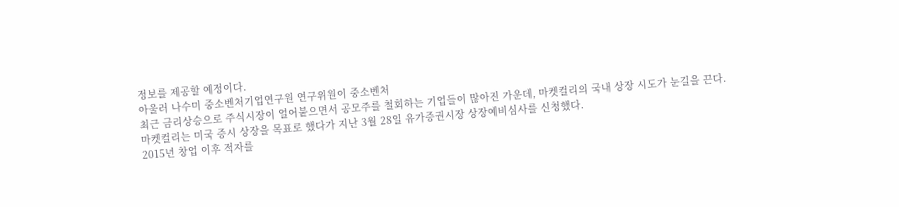정보를 제공할 예정이다.
아울러 나수미 중소벤처기업연구원 연구위원이 중소벤처
최근 금리상승으로 주식시장이 얼어붙으면서 공모주를 철회하는 기업들이 많아진 가운데, 마켓컬리의 국내 상장 시도가 눈길을 끈다. 마켓컬리는 미국 증시 상장을 목표로 했다가 지난 3월 28일 유가증권시장 상장예비심사를 신청했다.
2015년 창업 이후 적자를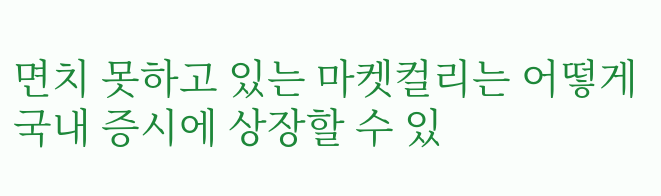면치 못하고 있는 마켓컬리는 어떻게 국내 증시에 상장할 수 있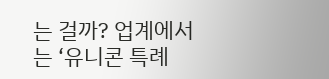는 걸까? 업계에서는 ‘유니콘 특례